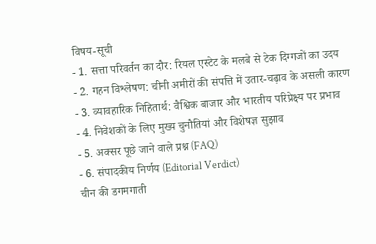विषय-सूची
- 1. सत्ता परिवर्तन का दौर: रियल एस्टेट के मलबे से टेक दिग्गजों का उदय
- 2. गहन विश्लेषण: चीनी अमीरों की संपत्ति में उतार-चढ़ाव के असली कारण
- 3. व्यावहारिक निहितार्थ: वैश्विक बाजार और भारतीय परिप्रेक्ष्य पर प्रभाव
- 4. निवेशकों के लिए मुख्य चुनौतियां और विशेषज्ञ सुझाव
- 5. अक्सर पूछे जाने वाले प्रश्न (FAQ)
- 6. संपादकीय निर्णय (Editorial Verdict)
चीन की डगमगाती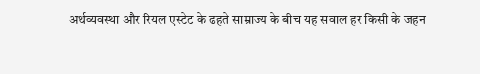अर्थव्यवस्था और रियल एस्टेट के ढहते साम्राज्य के बीच यह सवाल हर किसी के जहन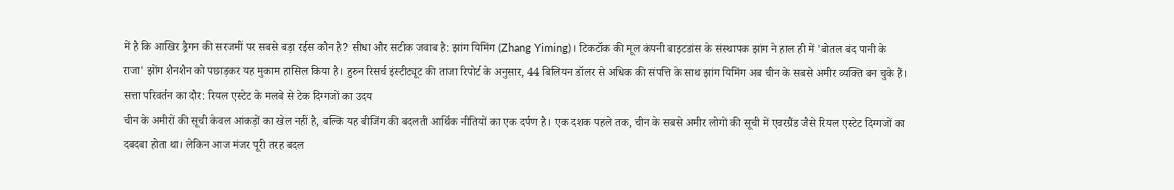में है कि आखिर ड्रैगन की सरजमीं पर सबसे बड़ा रईस कौन है? सीधा और सटीक जवाब है: झांग यिमिंग (Zhang Yiming)। टिकटॉक की मूल कंपनी बाइटडांस के संस्थापक झांग ने हाल ही में 'बोतल बंद पानी के राजा' झोंग शैनशैन को पछाड़कर यह मुकाम हासिल किया है। हुरुन रिसर्च इंस्टीट्यूट की ताजा रिपोर्ट के अनुसार, 44 बिलियन डॉलर से अधिक की संपत्ति के साथ झांग यिमिंग अब चीन के सबसे अमीर व्यक्ति बन चुके हैं।
सत्ता परिवर्तन का दौर: रियल एस्टेट के मलबे से टेक दिग्गजों का उदय
चीन के अमीरों की सूची केवल आंकड़ों का खेल नहीं है, बल्कि यह बीजिंग की बदलती आर्थिक नीतियों का एक दर्पण है। एक दशक पहले तक, चीन के सबसे अमीर लोगों की सूची में एवरग्रैंड जैसे रियल एस्टेट दिग्गजों का दबदबा होता था। लेकिन आज मंजर पूरी तरह बदल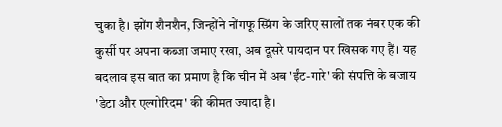चुका है। झोंग शैनशैन, जिन्होंने नोंगफू स्प्रिंग के जरिए सालों तक नंबर एक की कुर्सी पर अपना कब्जा जमाए रखा, अब दूसरे पायदान पर खिसक गए हैं। यह बदलाव इस बात का प्रमाण है कि चीन में अब 'ईंट-गारे' की संपत्ति के बजाय 'डेटा और एल्गोरिदम' की कीमत ज्यादा है।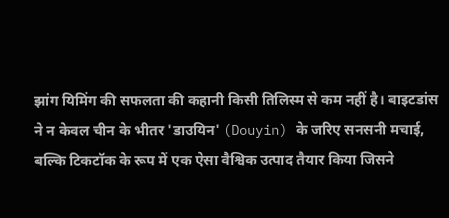झांग यिमिंग की सफलता की कहानी किसी तिलिस्म से कम नहीं है। बाइटडांस ने न केवल चीन के भीतर 'डाउयिन' (Douyin) के जरिए सनसनी मचाई, बल्कि टिकटॉक के रूप में एक ऐसा वैश्विक उत्पाद तैयार किया जिसने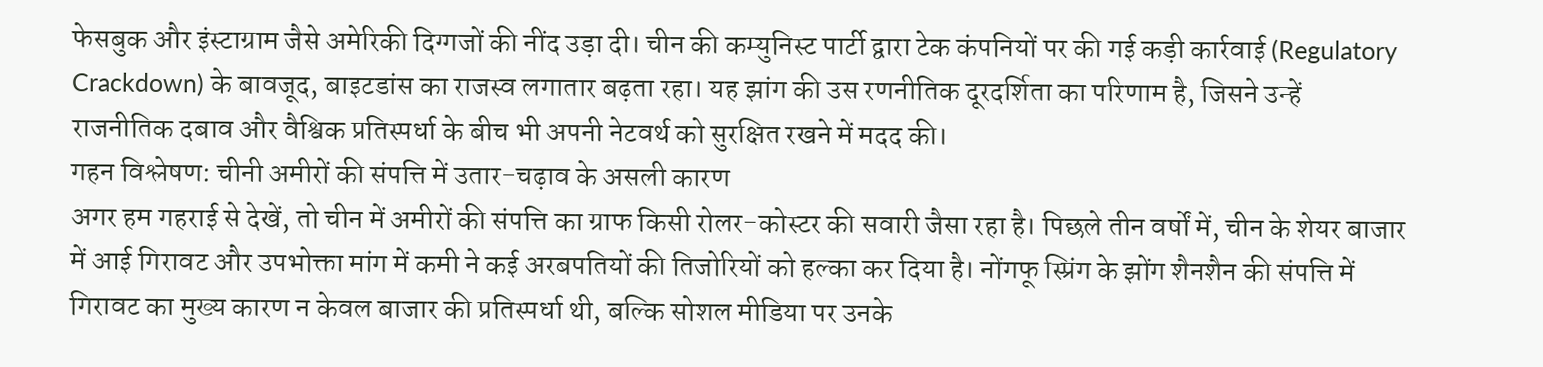फेसबुक और इंस्टाग्राम जैसे अमेरिकी दिग्गजों की नींद उड़ा दी। चीन की कम्युनिस्ट पार्टी द्वारा टेक कंपनियों पर की गई कड़ी कार्रवाई (Regulatory Crackdown) के बावजूद, बाइटडांस का राजस्व लगातार बढ़ता रहा। यह झांग की उस रणनीतिक दूरदर्शिता का परिणाम है, जिसने उन्हें राजनीतिक दबाव और वैश्विक प्रतिस्पर्धा के बीच भी अपनी नेटवर्थ को सुरक्षित रखने में मदद की।
गहन विश्लेषण: चीनी अमीरों की संपत्ति में उतार-चढ़ाव के असली कारण
अगर हम गहराई से देखें, तो चीन में अमीरों की संपत्ति का ग्राफ किसी रोलर-कोस्टर की सवारी जैसा रहा है। पिछले तीन वर्षों में, चीन के शेयर बाजार में आई गिरावट और उपभोक्ता मांग में कमी ने कई अरबपतियों की तिजोरियों को हल्का कर दिया है। नोंगफू स्प्रिंग के झोंग शैनशैन की संपत्ति में गिरावट का मुख्य कारण न केवल बाजार की प्रतिस्पर्धा थी, बल्कि सोशल मीडिया पर उनके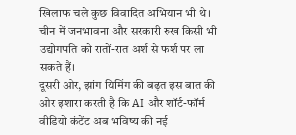खिलाफ चले कुछ विवादित अभियान भी थे। चीन में जनभावना और सरकारी रुख किसी भी उद्योगपति को रातों-रात अर्श से फर्श पर ला सकते हैं।
दूसरी ओर, झांग यिमिंग की बढ़त इस बात की ओर इशारा करती है कि AI और शॉर्ट-फॉर्म वीडियो कंटेंट अब भविष्य की नई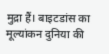मुद्रा हैं। बाइटडांस का मूल्यांकन दुनिया की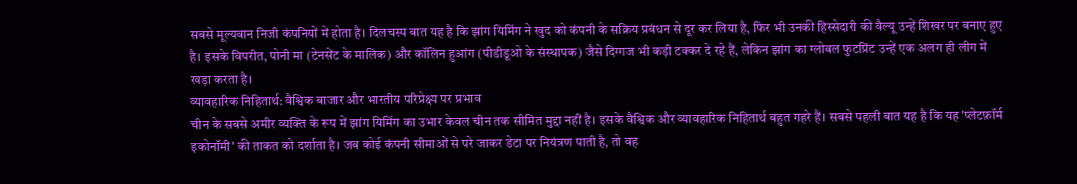सबसे मूल्यवान निजी कंपनियों में होता है। दिलचस्प बात यह है कि झांग यिमिंग ने खुद को कंपनी के सक्रिय प्रबंधन से दूर कर लिया है, फिर भी उनकी हिस्सेदारी की वैल्यू उन्हें शिखर पर बनाए हुए है। इसके विपरीत, पोनी मा (टेनसेंट के मालिक) और कॉलिन हुआंग (पीडीडूओ के संस्थापक) जैसे दिग्गज भी कड़ी टक्कर दे रहे हैं, लेकिन झांग का ग्लोबल फुटप्रिंट उन्हें एक अलग ही लीग में खड़ा करता है।
व्यावहारिक निहितार्थ: वैश्विक बाजार और भारतीय परिप्रेक्ष्य पर प्रभाव
चीन के सबसे अमीर व्यक्ति के रूप में झांग यिमिंग का उभार केवल चीन तक सीमित मुद्दा नहीं है। इसके वैश्विक और व्यावहारिक निहितार्थ बहुत गहरे हैं। सबसे पहली बात यह है कि यह 'प्लेटफ़ॉर्म इकोनॉमी' की ताकत को दर्शाता है। जब कोई कंपनी सीमाओं से परे जाकर डेटा पर नियंत्रण पाती है, तो वह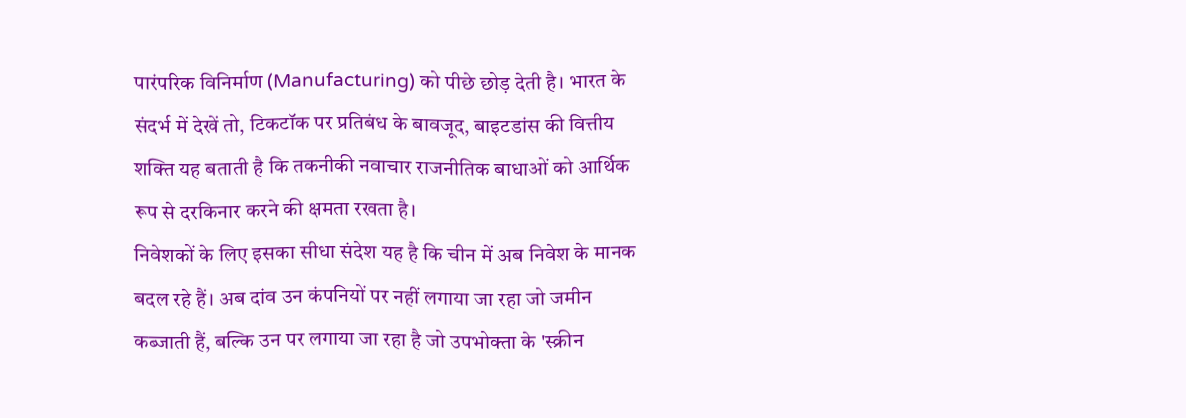पारंपरिक विनिर्माण (Manufacturing) को पीछे छोड़ देती है। भारत के संदर्भ में देखें तो, टिकटॉक पर प्रतिबंध के बावजूद, बाइटडांस की वित्तीय शक्ति यह बताती है कि तकनीकी नवाचार राजनीतिक बाधाओं को आर्थिक रूप से दरकिनार करने की क्षमता रखता है।
निवेशकों के लिए इसका सीधा संदेश यह है कि चीन में अब निवेश के मानक बदल रहे हैं। अब दांव उन कंपनियों पर नहीं लगाया जा रहा जो जमीन कब्जाती हैं, बल्कि उन पर लगाया जा रहा है जो उपभोक्ता के 'स्क्रीन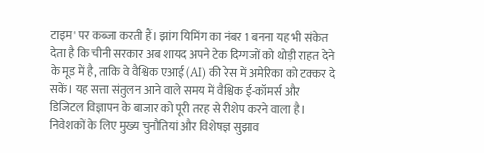टाइम' पर कब्जा करती हैं। झांग यिमिंग का नंबर 1 बनना यह भी संकेत देता है कि चीनी सरकार अब शायद अपने टेक दिग्गजों को थोड़ी राहत देने के मूड में है, ताकि वे वैश्विक एआई (AI) की रेस में अमेरिका को टक्कर दे सकें। यह सत्ता संतुलन आने वाले समय में वैश्विक ई-कॉमर्स और डिजिटल विज्ञापन के बाजार को पूरी तरह से रीशेप करने वाला है।
निवेशकों के लिए मुख्य चुनौतियां और विशेषज्ञ सुझाव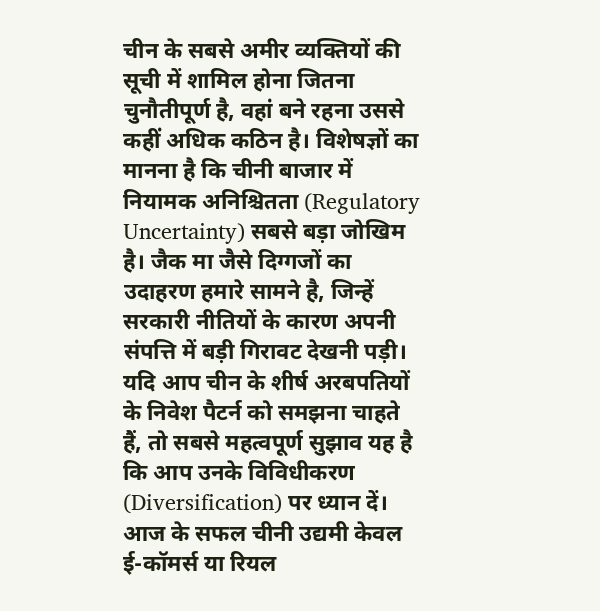चीन के सबसे अमीर व्यक्तियों की सूची में शामिल होना जितना चुनौतीपूर्ण है, वहां बने रहना उससे कहीं अधिक कठिन है। विशेषज्ञों का मानना है कि चीनी बाजार में नियामक अनिश्चितता (Regulatory Uncertainty) सबसे बड़ा जोखिम है। जैक मा जैसे दिग्गजों का उदाहरण हमारे सामने है, जिन्हें सरकारी नीतियों के कारण अपनी संपत्ति में बड़ी गिरावट देखनी पड़ी। यदि आप चीन के शीर्ष अरबपतियों के निवेश पैटर्न को समझना चाहते हैं, तो सबसे महत्वपूर्ण सुझाव यह है कि आप उनके विविधीकरण (Diversification) पर ध्यान दें।
आज के सफल चीनी उद्यमी केवल ई-कॉमर्स या रियल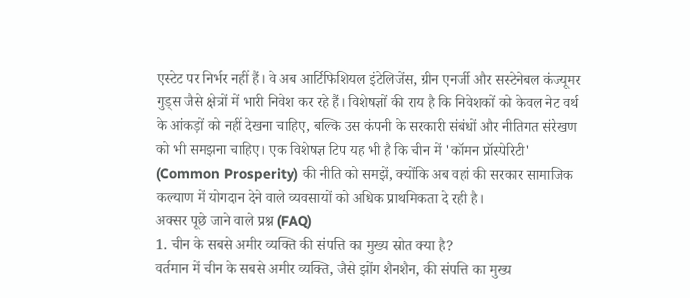एस्टेट पर निर्भर नहीं हैं। वे अब आर्टिफिशियल इंटेलिजेंस, ग्रीन एनर्जी और सस्टेनेबल कंज्यूमर गुड्स जैसे क्षेत्रों में भारी निवेश कर रहे हैं। विशेषज्ञों की राय है कि निवेशकों को केवल नेट वर्थ के आंकड़ों को नहीं देखना चाहिए, बल्कि उस कंपनी के सरकारी संबंधों और नीतिगत संरेखण को भी समझना चाहिए। एक विशेषज्ञ टिप यह भी है कि चीन में 'कॉमन प्रॉस्पेरिटी' (Common Prosperity) की नीति को समझें, क्योंकि अब वहां की सरकार सामाजिक कल्याण में योगदान देने वाले व्यवसायों को अधिक प्राथमिकता दे रही है।
अक्सर पूछे जाने वाले प्रश्न (FAQ)
1. चीन के सबसे अमीर व्यक्ति की संपत्ति का मुख्य स्रोत क्या है?
वर्तमान में चीन के सबसे अमीर व्यक्ति, जैसे झोंग शैनशैन, की संपत्ति का मुख्य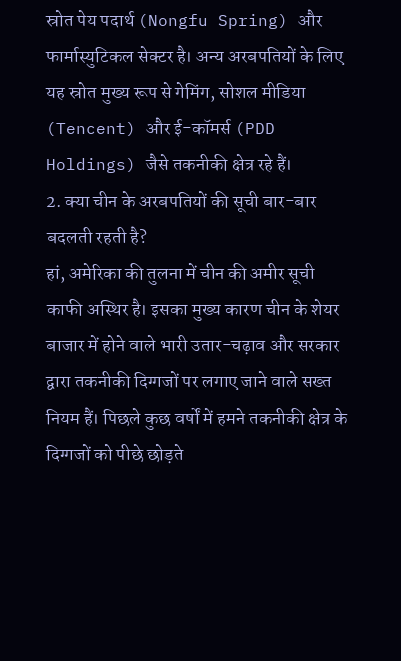स्रोत पेय पदार्थ (Nongfu Spring) और फार्मास्युटिकल सेक्टर है। अन्य अरबपतियों के लिए यह स्रोत मुख्य रूप से गेमिंग, सोशल मीडिया (Tencent) और ई-कॉमर्स (PDD Holdings) जैसे तकनीकी क्षेत्र रहे हैं।
2. क्या चीन के अरबपतियों की सूची बार-बार बदलती रहती है?
हां, अमेरिका की तुलना में चीन की अमीर सूची काफी अस्थिर है। इसका मुख्य कारण चीन के शेयर बाजार में होने वाले भारी उतार-चढ़ाव और सरकार द्वारा तकनीकी दिग्गजों पर लगाए जाने वाले सख्त नियम हैं। पिछले कुछ वर्षों में हमने तकनीकी क्षेत्र के दिग्गजों को पीछे छोड़ते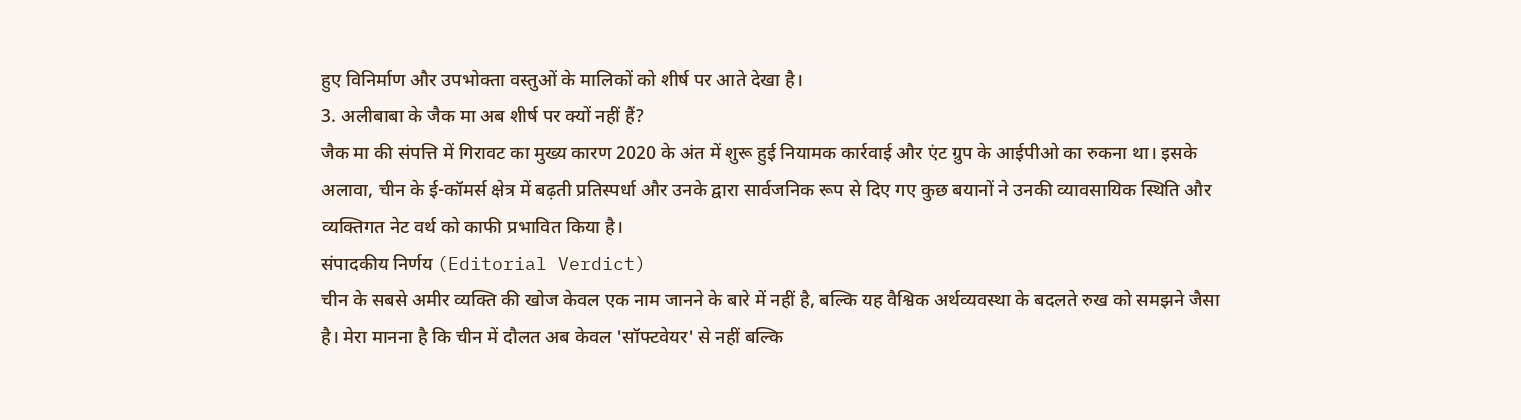हुए विनिर्माण और उपभोक्ता वस्तुओं के मालिकों को शीर्ष पर आते देखा है।
3. अलीबाबा के जैक मा अब शीर्ष पर क्यों नहीं हैं?
जैक मा की संपत्ति में गिरावट का मुख्य कारण 2020 के अंत में शुरू हुई नियामक कार्रवाई और एंट ग्रुप के आईपीओ का रुकना था। इसके अलावा, चीन के ई-कॉमर्स क्षेत्र में बढ़ती प्रतिस्पर्धा और उनके द्वारा सार्वजनिक रूप से दिए गए कुछ बयानों ने उनकी व्यावसायिक स्थिति और व्यक्तिगत नेट वर्थ को काफी प्रभावित किया है।
संपादकीय निर्णय (Editorial Verdict)
चीन के सबसे अमीर व्यक्ति की खोज केवल एक नाम जानने के बारे में नहीं है, बल्कि यह वैश्विक अर्थव्यवस्था के बदलते रुख को समझने जैसा है। मेरा मानना है कि चीन में दौलत अब केवल 'सॉफ्टवेयर' से नहीं बल्कि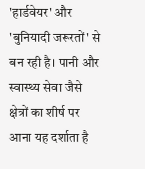'हार्डवेयर' और 'बुनियादी जरूरतों' से बन रही है। पानी और स्वास्थ्य सेवा जैसे क्षेत्रों का शीर्ष पर आना यह दर्शाता है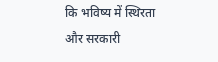कि भविष्य में स्थिरता और सरकारी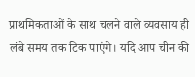प्राथमिकताओं के साथ चलने वाले व्यवसाय ही लंबे समय तक टिक पाएंगे। यदि आप चीन की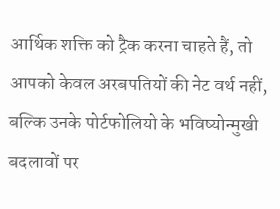आर्थिक शक्ति को ट्रैक करना चाहते हैं, तो आपको केवल अरबपतियों की नेट वर्थ नहीं, बल्कि उनके पोर्टफोलियो के भविष्योन्मुखी बदलावों पर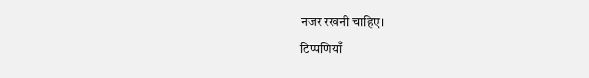नजर रखनी चाहिए।
टिप्पणियाँ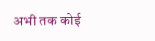अभी तक कोई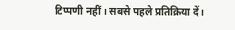टिप्पणी नहीं। सबसे पहले प्रतिक्रिया दें।